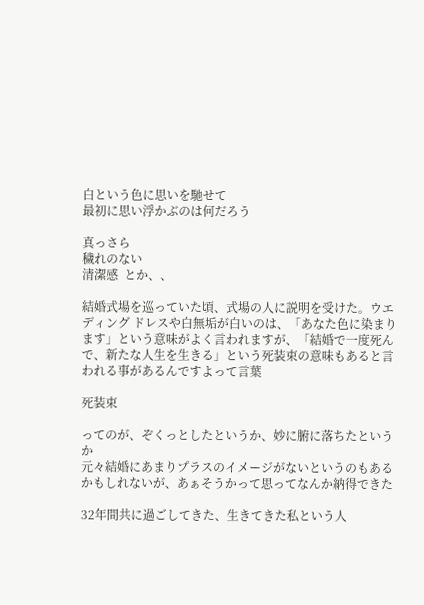白という色に思いを馳せて
最初に思い浮かぶのは何だろう

真っさら
穢れのない
清潔感  とか、、

結婚式場を巡っていた頃、式場の人に説明を受けた。ウエディング ドレスや白無垢が白いのは、「あなた色に染まります」という意味がよく言われますが、「結婚で一度死んで、新たな人生を生きる」という死装束の意味もあると言われる事があるんですよって言葉

死装束

ってのが、ぞくっとしたというか、妙に腑に落ちたというか
元々結婚にあまりプラスのイメージがないというのもあるかもしれないが、あぁそうかって思ってなんか納得できた

32年間共に過ごしてきた、生きてきた私という人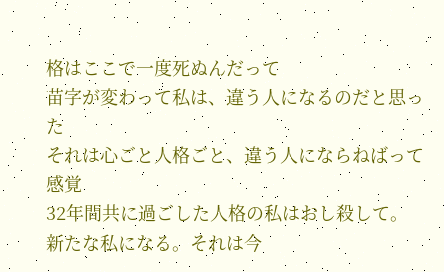格はここで一度死ぬんだって
苗字が変わって私は、違う人になるのだと思った
それは心ごと人格ごと、違う人にならねばって感覚
32年間共に過ごした人格の私はおし殺して。
新たな私になる。それは今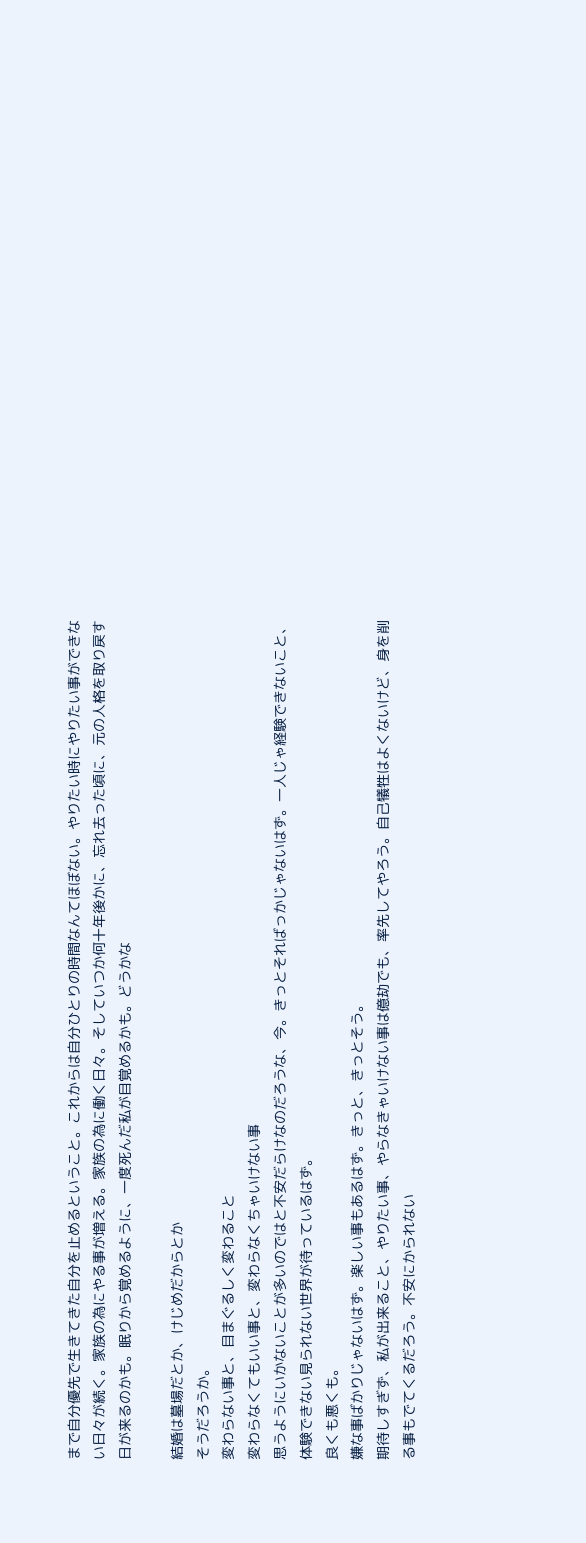まで自分優先で生きてきた自分を止めるということ。これからは自分ひとりの時間なんてほぼない。やりたい時にやりたい事ができない日々が続く。家族の為にやる事が増える。家族の為に働く日々。そしていつか何十年後かに、忘れ去った頃に、元の人格を取り戻す日が来るのかも。眠りから覚めるように、一度死んだ私が目覚めるかも。どうかな

結婚は墓場だとか、けじめだからとか
そうだろうか。
変わらない事と、目まぐるしく変わること
変わらなくてもいい事と、変わらなくちゃいけない事
思うようにいかないことが多いのではと不安だらけなのだろうな、今。きっとそればっかじゃないはず。一人じゃ経験できないこと、体験できない見られない世界が待っているはず。
良くも悪くも。
嫌な事ばかりじゃないはず。楽しい事もあるはず。きっと、きっとそう。
期待しすぎず、私が出来ること、やりたい事、やらなきゃいけない事は億劫でも、率先してやろう。自己犠牲はよくないけど、身を削る事もでてくるだろう。不安にかられない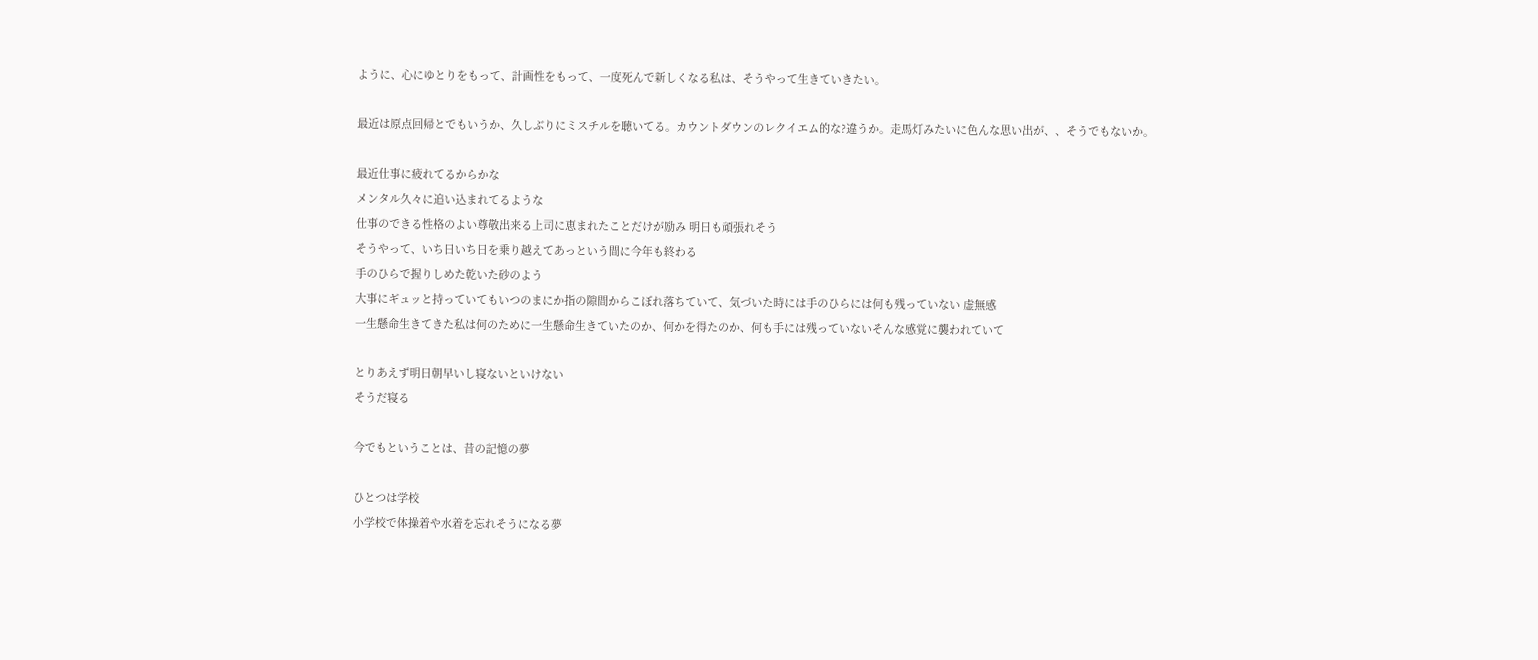ように、心にゆとりをもって、計画性をもって、一度死んで新しくなる私は、そうやって生きていきたい。

最近は原点回帰とでもいうか、久しぶりにミスチルを聴いてる。カウントダウンのレクイエム的な?違うか。走馬灯みたいに色んな思い出が、、そうでもないか。

最近仕事に疲れてるからかな
メンタル久々に追い込まれてるような
仕事のできる性格のよい尊敬出来る上司に恵まれたことだけが励み 明日も頑張れそう
そうやって、いち日いち日を乗り越えてあっという間に今年も終わる
手のひらで握りしめた乾いた砂のよう
大事にギュッと持っていてもいつのまにか指の隙間からこぼれ落ちていて、気づいた時には手のひらには何も残っていない 虚無感
一生懸命生きてきた私は何のために一生懸命生きていたのか、何かを得たのか、何も手には残っていないそんな感覚に襲われていて

とりあえず明日朝早いし寝ないといけない
そうだ寝る

今でもということは、昔の記憶の夢

ひとつは学校
小学校で体操着や水着を忘れそうになる夢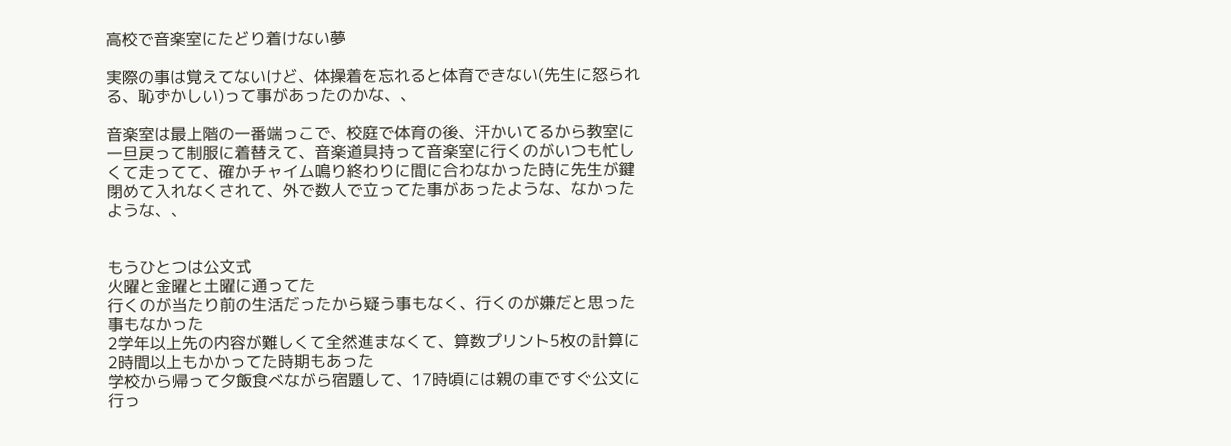高校で音楽室にたどり着けない夢

実際の事は覚えてないけど、体操着を忘れると体育できない(先生に怒られる、恥ずかしい)って事があったのかな、、

音楽室は最上階の一番端っこで、校庭で体育の後、汗かいてるから教室に一旦戻って制服に着替えて、音楽道具持って音楽室に行くのがいつも忙しくて走ってて、確かチャイム鳴り終わりに間に合わなかった時に先生が鍵閉めて入れなくされて、外で数人で立ってた事があったような、なかったような、、


もうひとつは公文式
火曜と金曜と土曜に通ってた
行くのが当たり前の生活だったから疑う事もなく、行くのが嫌だと思った事もなかった
2学年以上先の内容が難しくて全然進まなくて、算数プリント5枚の計算に2時間以上もかかってた時期もあった
学校から帰って夕飯食べながら宿題して、17時頃には親の車ですぐ公文に行っ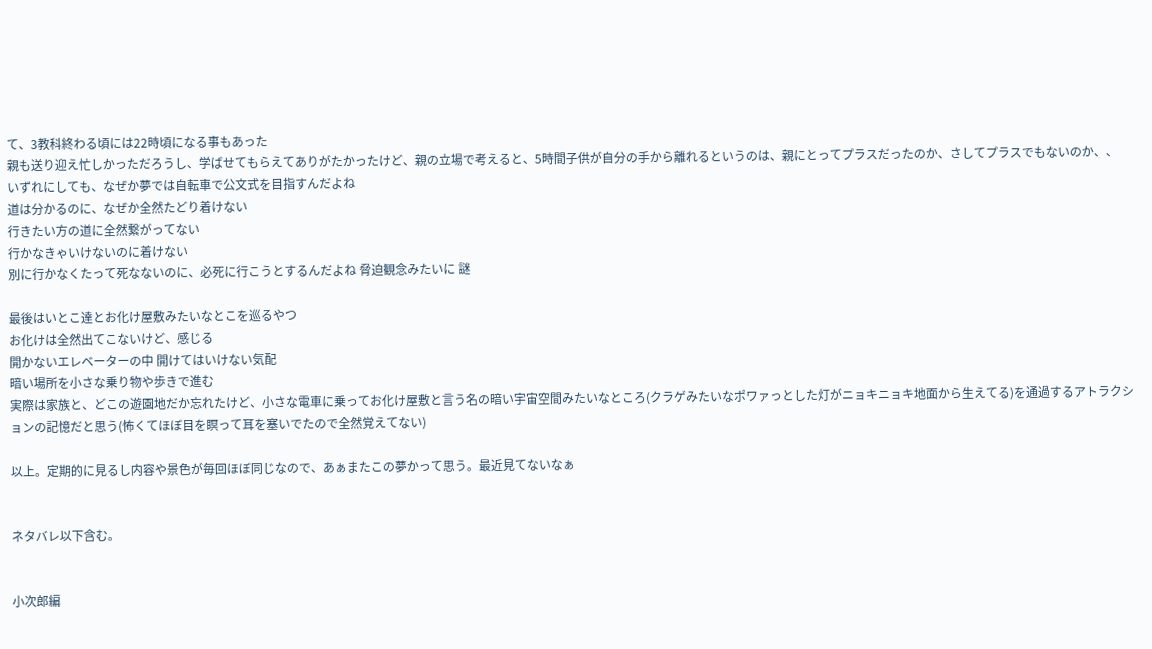て、3教科終わる頃には22時頃になる事もあった
親も送り迎え忙しかっただろうし、学ばせてもらえてありがたかったけど、親の立場で考えると、5時間子供が自分の手から離れるというのは、親にとってプラスだったのか、さしてプラスでもないのか、、
いずれにしても、なぜか夢では自転車で公文式を目指すんだよね
道は分かるのに、なぜか全然たどり着けない
行きたい方の道に全然繋がってない
行かなきゃいけないのに着けない
別に行かなくたって死なないのに、必死に行こうとするんだよね 脅迫観念みたいに 謎

最後はいとこ達とお化け屋敷みたいなとこを巡るやつ
お化けは全然出てこないけど、感じる
開かないエレベーターの中 開けてはいけない気配
暗い場所を小さな乗り物や歩きで進む
実際は家族と、どこの遊園地だか忘れたけど、小さな電車に乗ってお化け屋敷と言う名の暗い宇宙空間みたいなところ(クラゲみたいなポワァっとした灯がニョキニョキ地面から生えてる)を通過するアトラクションの記憶だと思う(怖くてほぼ目を瞑って耳を塞いでたので全然覚えてない)

以上。定期的に見るし内容や景色が毎回ほぼ同じなので、あぁまたこの夢かって思う。最近見てないなぁ


ネタバレ以下含む。


小次郎編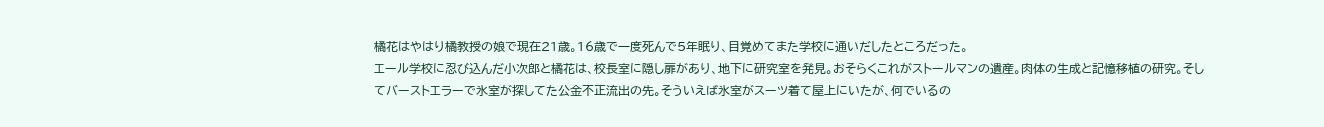橘花はやはり橘教授の娘で現在21歳。16歳で一度死んで5年眠り、目覚めてまた学校に通いだしたところだった。
エール学校に忍び込んだ小次郎と橘花は、校長室に隠し扉があり、地下に研究室を発見。おそらくこれがストールマンの遺産。肉体の生成と記憶移植の研究。そしてバーストエラーで氷室が探してた公金不正流出の先。そういえば氷室がスーツ着て屋上にいたが、何でいるの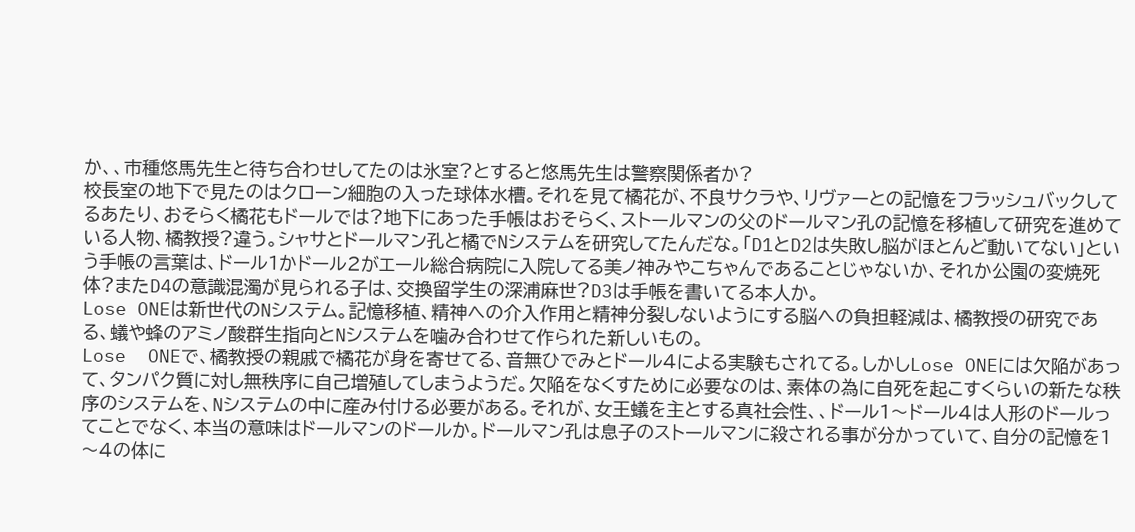か、、市種悠馬先生と待ち合わせしてたのは氷室?とすると悠馬先生は警察関係者か?
校長室の地下で見たのはクローン細胞の入った球体水槽。それを見て橘花が、不良サクラや、リヴァーとの記憶をフラッシュバックしてるあたり、おそらく橘花もドールでは?地下にあった手帳はおそらく、ストールマンの父のドールマン孔の記憶を移植して研究を進めている人物、橘教授?違う。シャサとドールマン孔と橘でNシステムを研究してたんだな。「D1とD2は失敗し脳がほとんど動いてない」という手帳の言葉は、ドール1かドール2がエール総合病院に入院してる美ノ神みやこちゃんであることじゃないか、それか公園の変焼死体?またD4の意識混濁が見られる子は、交換留学生の深浦麻世?D3は手帳を書いてる本人か。
Lose ONEは新世代のNシステム。記憶移植、精神への介入作用と精神分裂しないようにする脳への負担軽減は、橘教授の研究である、蟻や蜂のアミノ酸群生指向とNシステムを噛み合わせて作られた新しいもの。
Lose  ONEで、橘教授の親戚で橘花が身を寄せてる、音無ひでみとドール4による実験もされてる。しかしLose ONEには欠陥があって、タンパク質に対し無秩序に自己増殖してしまうようだ。欠陥をなくすために必要なのは、素体の為に自死を起こすくらいの新たな秩序のシステムを、Nシステムの中に産み付ける必要がある。それが、女王蟻を主とする真社会性、、ドール1〜ドール4は人形のドールってことでなく、本当の意味はドールマンのドールか。ドールマン孔は息子のストールマンに殺される事が分かっていて、自分の記憶を1〜4の体に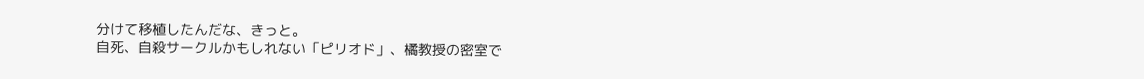分けて移植したんだな、きっと。
自死、自殺サークルかもしれない「ピリオド」、橘教授の密室で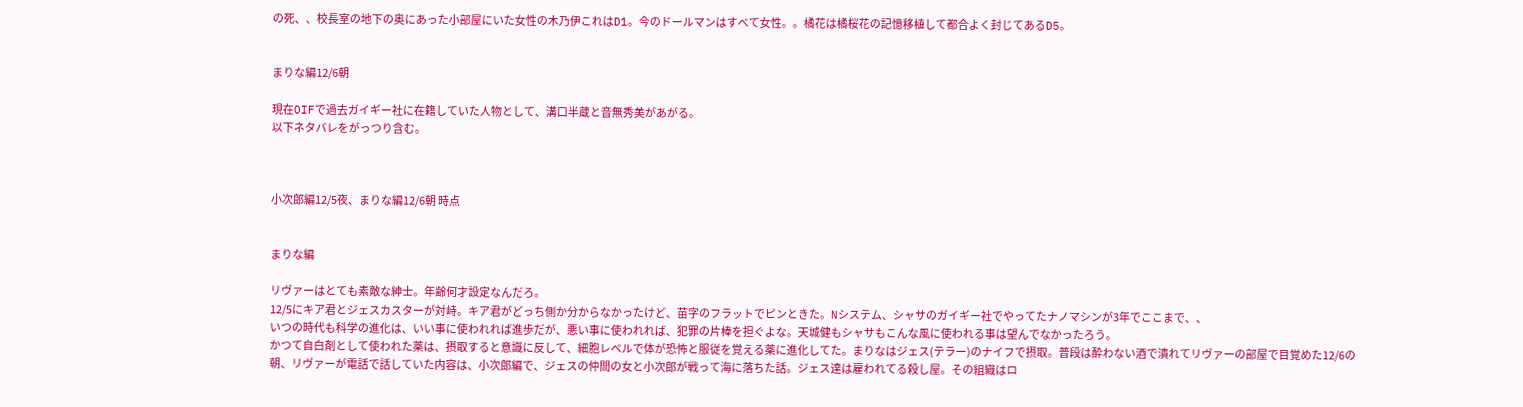の死、、校長室の地下の奥にあった小部屋にいた女性の木乃伊これはD1。今のドールマンはすべて女性。。橘花は橘桜花の記憶移植して都合よく封じてあるD5。


まりな編12/6朝

現在OIFで過去ガイギー社に在籍していた人物として、溝口半蔵と音無秀美があがる。
以下ネタバレをがっつり含む。



小次郎編12/5夜、まりな編12/6朝 時点


まりな編

リヴァーはとても素敵な紳士。年齢何才設定なんだろ。
12/5にキア君とジェスカスターが対峙。キア君がどっち側か分からなかったけど、苗字のフラットでピンときた。Nシステム、シャサのガイギー社でやってたナノマシンが3年でここまで、、
いつの時代も科学の進化は、いい事に使われれば進歩だが、悪い事に使われれば、犯罪の片棒を担ぐよな。天城健もシャサもこんな風に使われる事は望んでなかったろう。
かつて自白剤として使われた薬は、摂取すると意識に反して、細胞レベルで体が恐怖と服従を覚える薬に進化してた。まりなはジェス(テラー)のナイフで摂取。普段は酔わない酒で潰れてリヴァーの部屋で目覚めた12/6の朝、リヴァーが電話で話していた内容は、小次郎編で、ジェスの仲間の女と小次郎が戦って海に落ちた話。ジェス達は雇われてる殺し屋。その組織はロ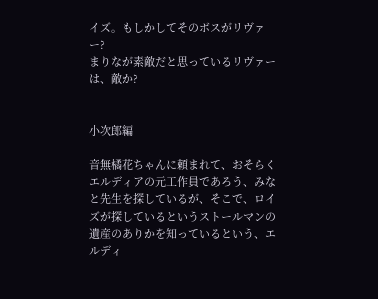イズ。もしかしてそのボスがリヴァー?
まりなが素敵だと思っているリヴァーは、敵か?


小次郎編

音無橘花ちゃんに頼まれて、おそらくエルディアの元工作員であろう、みなと先生を探しているが、そこで、ロイズが探しているというストールマンの遺産のありかを知っているという、エルディ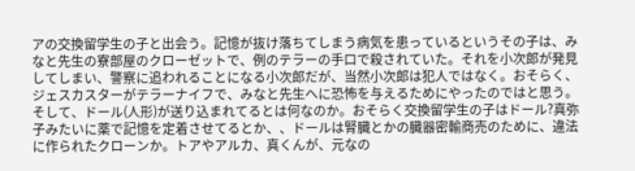アの交換留学生の子と出会う。記憶が抜け落ちてしまう病気を患っているというその子は、みなと先生の寮部屋のクローゼットで、例のテラーの手口で殺されていた。それを小次郎が発見してしまい、警察に追われることになる小次郎だが、当然小次郎は犯人ではなく。おそらく、ジェスカスターがテラーナイフで、みなと先生へに恐怖を与えるためにやったのではと思う。
そして、ドール(人形)が送り込まれてるとは何なのか。おそらく交換留学生の子はドール?真弥子みたいに薬で記憶を定着させてるとか、、ドールは腎臓とかの臓器密輸商売のために、違法に作られたクローンか。トアやアルカ、真くんが、元なの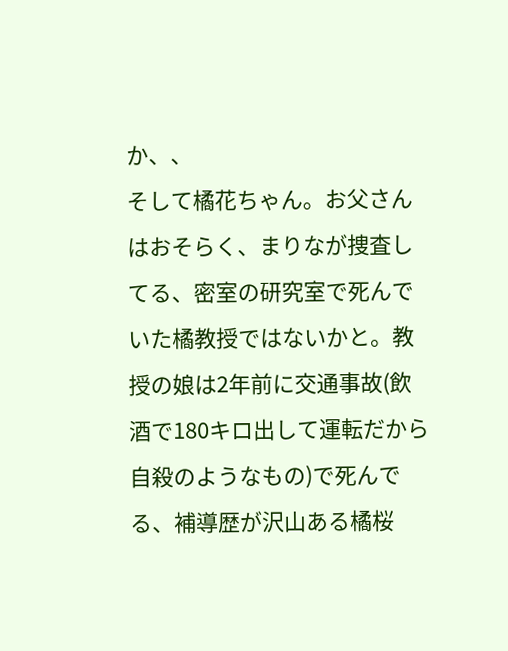か、、
そして橘花ちゃん。お父さんはおそらく、まりなが捜査してる、密室の研究室で死んでいた橘教授ではないかと。教授の娘は2年前に交通事故(飲酒で180キロ出して運転だから自殺のようなもの)で死んでる、補導歴が沢山ある橘桜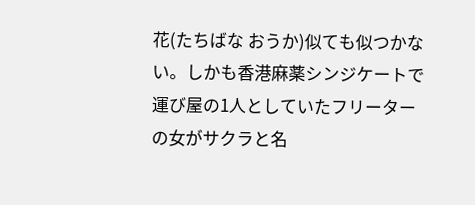花(たちばな おうか)似ても似つかない。しかも香港麻薬シンジケートで運び屋の1人としていたフリーターの女がサクラと名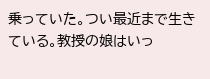乗っていた。つい最近まで生きている。教授の娘はいっ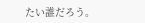たい誰だろう。